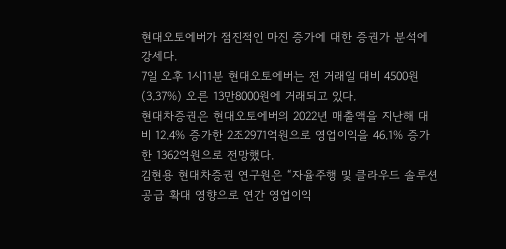현대오토에버가 점진적인 마진 증가에 대한 증권가 분석에 강세다.
7일 오후 1시11분 현대오토에버는 전 거래일 대비 4500원(3.37%) 오른 13만8000원에 거래되고 있다.
현대차증권은 현대오토에버의 2022년 매출액을 지난해 대비 12.4% 증가한 2조2971억원으로 영업이익을 46.1% 증가한 1362억원으로 전망했다.
김현용 현대차증권 연구원은 “자율주행 및 클라우드 솔루션 공급 확대 영향으로 연간 영업이익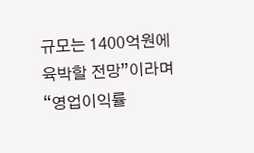규모는 1400억원에 육박할 전망”이라며 “영업이익률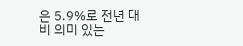은 5.9%로 전년 대비 의미 있는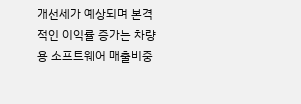개선세가 예상되며 본격적인 이익률 증가는 차량용 소프트웨어 매출비중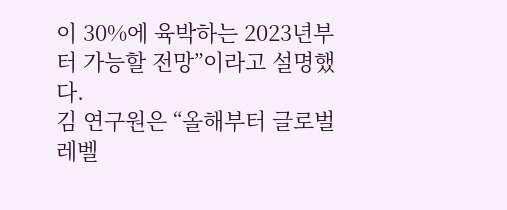이 30%에 육박하는 2023년부터 가능할 전망”이라고 설명했다.
김 연구원은 “올해부터 글로벌 레벨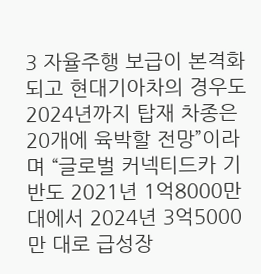3 자율주행 보급이 본격화되고 현대기아차의 경우도 2024년까지 탑재 차종은 20개에 육박할 전망”이라며 “글로벌 커넥티드카 기반도 2021년 1억8000만 대에서 2024년 3억5000만 대로 급성장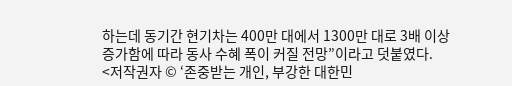하는데 동기간 현기차는 400만 대에서 1300만 대로 3배 이상 증가함에 따라 동사 수혜 폭이 커질 전망”이라고 덧붙였다.
<저작권자 © ‘존중받는 개인, 부강한 대한민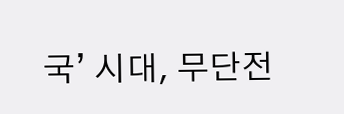국’ 시대, 무단전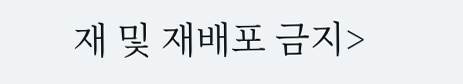재 및 재배포 금지>